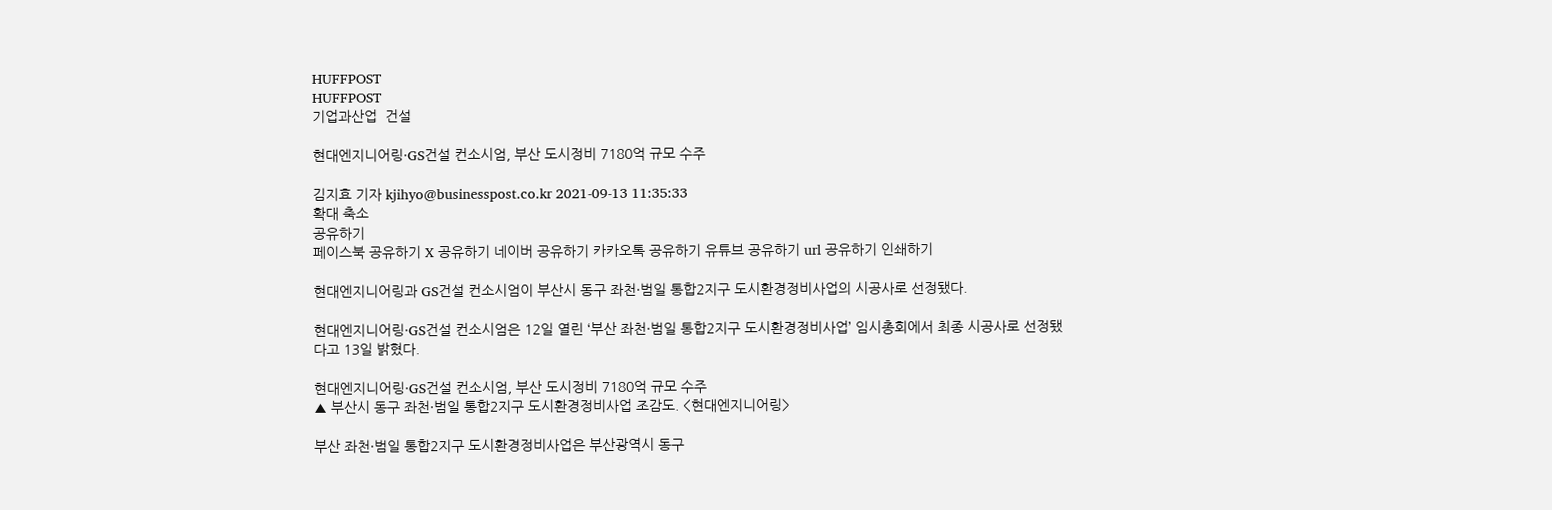HUFFPOST
HUFFPOST
기업과산업  건설

현대엔지니어링·GS건설 컨소시엄, 부산 도시정비 7180억 규모 수주

김지효 기자 kjihyo@businesspost.co.kr 2021-09-13 11:35:33
확대 축소
공유하기
페이스북 공유하기 X 공유하기 네이버 공유하기 카카오톡 공유하기 유튜브 공유하기 url 공유하기 인쇄하기

현대엔지니어링과 GS건설 컨소시엄이 부산시 동구 좌천·범일 통합2지구 도시환경정비사업의 시공사로 선정됐다.

현대엔지니어링·GS건설 컨소시엄은 12일 열린 ‘부산 좌천·범일 통합2지구 도시환경정비사업’ 임시총회에서 최종 시공사로 선정됐다고 13일 밝혔다.

현대엔지니어링·GS건설 컨소시엄, 부산 도시정비 7180억 규모 수주
▲ 부산시 동구 좌천·범일 통합2지구 도시환경정비사업 조감도. <현대엔지니어링>

부산 좌천·범일 통합2지구 도시환경정비사업은 부산광역시 동구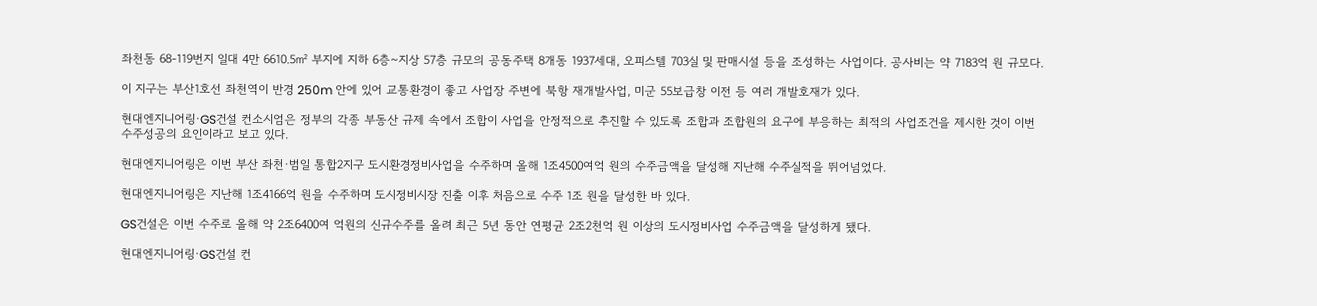좌천동 68-119번지 일대 4만 6610.5㎡ 부지에 지하 6층~지상 57층 규모의 공동주택 8개동 1937세대, 오피스텔 703실 및 판매시설 등을 조성하는 사업이다. 공사비는 약 7183억 원 규모다.

이 지구는 부산1호선 좌천역이 반경 250m 안에 있어 교통환경이 좋고 사업장 주변에 북항 재개발사업, 미군 55보급창 이전 등 여러 개발호재가 있다.

현대엔지니어링·GS건설 컨소시엄은 정부의 각종 부동산 규제 속에서 조합이 사업을 안정적으로 추진할 수 있도록 조합과 조합원의 요구에 부응하는 최적의 사업조건을 제시한 것이 이번 수주성공의 요인이라고 보고 있다.

현대엔지니어링은 이번 부산 좌천·범일 통합2지구 도시환경정비사업을 수주하며 올해 1조4500여억 원의 수주금액을 달성해 지난해 수주실적을 뛰어넘었다.

현대엔지니어링은 지난해 1조4166억 원을 수주하며 도시정비시장 진출 이후 처음으로 수주 1조 원을 달성한 바 있다.

GS건설은 이번 수주로 올해 약 2조6400여 억원의 신규수주를 올려 최근 5년 동안 연평균 2조2천억 원 이상의 도시정비사업 수주금액을 달성하게 됐다.

현대엔지니어링·GS건설 컨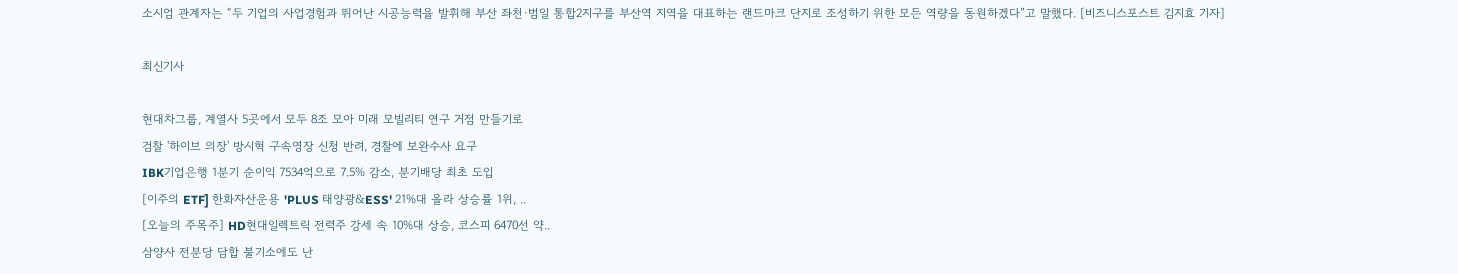소시엄 관계자는 “두 기업의 사업경험과 뛰어난 시공능력을 발휘해 부산 좌천·범일 통합2지구를 부산역 지역을 대표하는 랜드마크 단지로 조성하기 위한 모든 역량을 동원하겠다”고 말했다. [비즈니스포스트 김지효 기자]

최신기사

현대차그룹, 계열사 5곳에서 모두 8조 모아 미래 모빌리티 연구 거점 만들기로
검찰 '하이브 의장' 방시혁 구속영장 신청 반려, 경찰에 보완수사 요구
IBK기업은행 1분기 순이익 7534억으로 7.5% 감소, 분기배당 최초 도입
[이주의 ETF] 한화자산운용 'PLUS 태양광&ESS' 21%대 올라 상승률 1위, ..
[오늘의 주목주] HD현대일렉트릭 전력주 강세 속 10%대 상승, 코스피 6470선 약..
삼양사 전분당 담합 불기소에도 난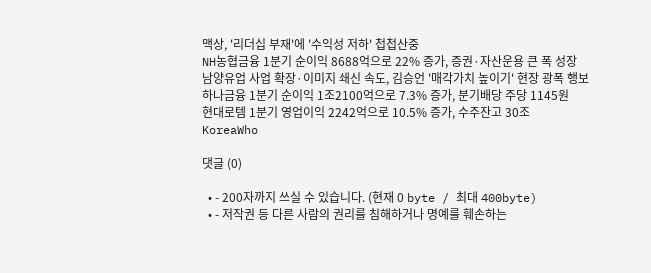맥상, '리더십 부재'에 '수익성 저하' 첩첩산중
NH농협금융 1분기 순이익 8688억으로 22% 증가, 증권·자산운용 큰 폭 성장
남양유업 사업 확장·이미지 쇄신 속도, 김승언 '매각가치 높이기' 현장 광폭 행보
하나금융 1분기 순이익 1조2100억으로 7.3% 증가, 분기배당 주당 1145원
현대로템 1분기 영업이익 2242억으로 10.5% 증가, 수주잔고 30조
KoreaWho

댓글 (0)

  • - 200자까지 쓰실 수 있습니다. (현재 0 byte / 최대 400byte)
  • - 저작권 등 다른 사람의 권리를 침해하거나 명예를 훼손하는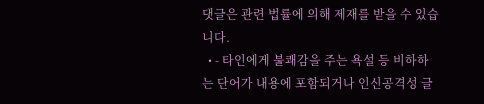댓글은 관련 법률에 의해 제재를 받을 수 있습니다.
  • - 타인에게 불쾌감을 주는 욕설 등 비하하는 단어가 내용에 포함되거나 인신공격성 글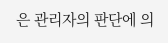은 관리자의 판단에 의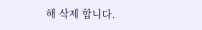해 삭제 합니다.